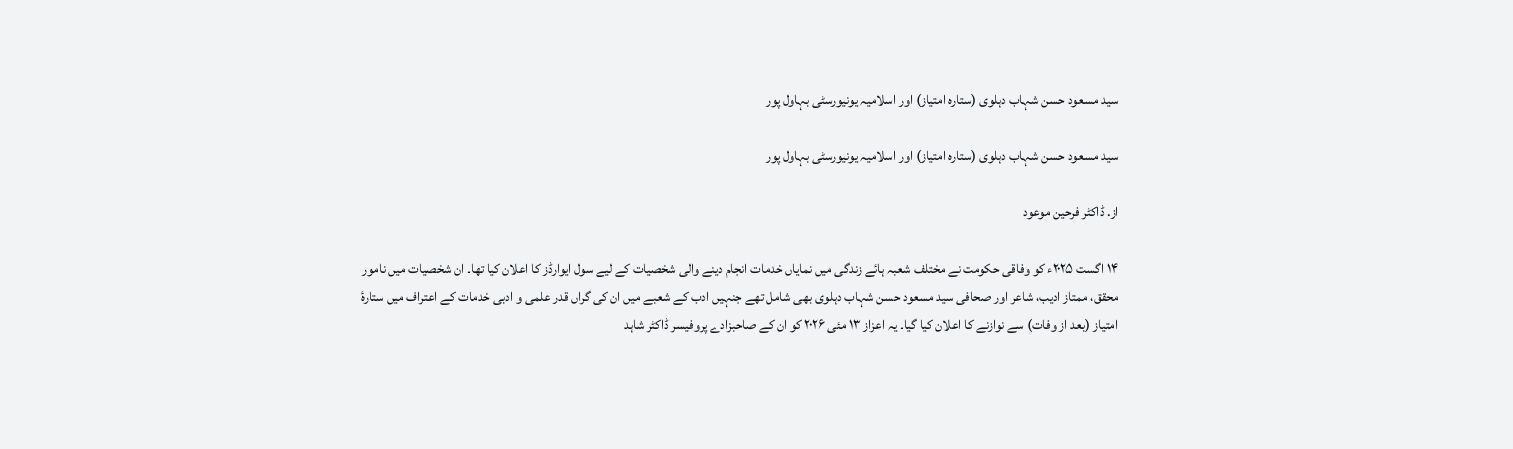سید مسعود حسن شہاب دہلوی (ستارہ امتیاز) اور اسلامیہ یونیورسٹی بہاول پور

سید مسعود حسن شہاب دہلوی (ستارہ امتیاز) اور اسلامیہ یونیورسٹی بہاول پور

از. ڈاکٹر فرحین موعود

۱۴ اگست ۲۰۲۵ء کو وفاقی حکومت نے مختلف شعبہ ہائے زندگی میں نمایاں خدمات انجام دینے والی شخصیات کے لیے سول ایوارڈز کا اعلان کیا تھا۔ ان شخصیات میں نامور محقق، ممتاز ادیب، شاعر اور صحافی سید مسعود حسن شہاب دہلوی بھی شامل تھے جنہیں ادب کے شعبے میں ان کی گراں قدر علمی و ادبی خدمات کے اعتراف میں ستارۂ امتیاز (بعد از وفات) سے نوازنے کا اعلان کیا گیا۔ یہ اعزاز ۱۳ مئی ۲۰۲۶ کو ان کے صاحبزادے پروفیسر ڈاکٹر شاہد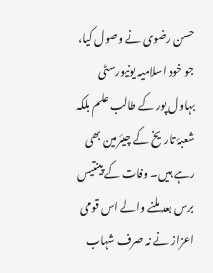حسن رضوی نے وصول کیا، جو خود اسلامیہ یونیورسٹی بہاول پور کے طالب علم بلکہ شعبۂ تاریخ کے چیئرمین بھی رہے ہیں۔ وفات کے پینتیس برس بعد ملنے والے اس قومی اعزاز نے نہ صرف شہاب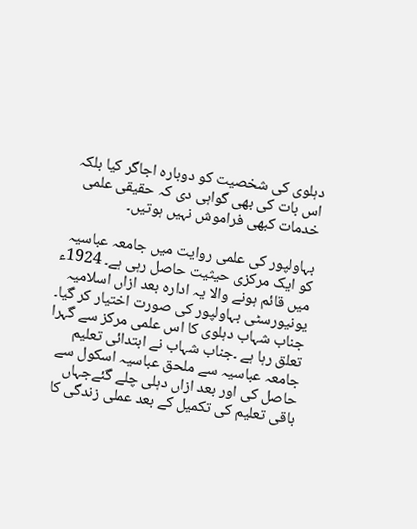دہلوی کی شخصیت کو دوبارہ اجاگر کیا بلکہ اس بات کی بھی گواہی دی کہ حقیقی علمی خدمات کبھی فراموش نہیں ہوتیں۔

بہاولپور کی علمی روایت میں جامعہ عباسیہ کو ایک مرکزی حیثیت حاصل رہی ہے۔ 1924ء میں قائم ہونے والا یہ ادارہ بعد ازاں اسلامیہ یونیورسٹی بہاولپور کی صورت اختیار کر گیا۔ جناب شہاب دہلوی کا اس علمی مرکز سے گہرا تعلق رہا ہے ۔جناب شہاب نے ابتدائی تعلیم جامعہ عباسیہ سے ملحق عباسیہ اسکول سے حاصل کی اور بعد ازاں دہلی چلے گئےجہاں باقی تعلیم کی تکمیل کے بعد عملی زندگی کا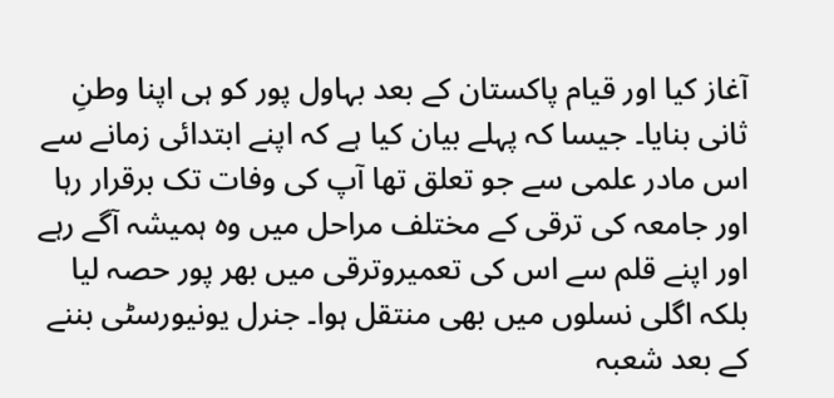آغاز کیا اور قیام پاکستان کے بعد بہاول پور کو ہی اپنا وطنِ ثانی بنایا۔ جیسا کہ پہلے بیان کیا ہے کہ اپنے ابتدائی زمانے سے اس مادر علمی سے جو تعلق تھا آپ کی وفات تک برقرار رہا اور جامعہ کی ترقی کے مختلف مراحل میں وہ ہمیشہ آگے رہے اور اپنے قلم سے اس کی تعمیروترقی میں بھر پور حصہ لیا بلکہ اگلی نسلوں میں بھی منتقل ہوا۔ جنرل یونیورسٹی بننے کے بعد شعبہ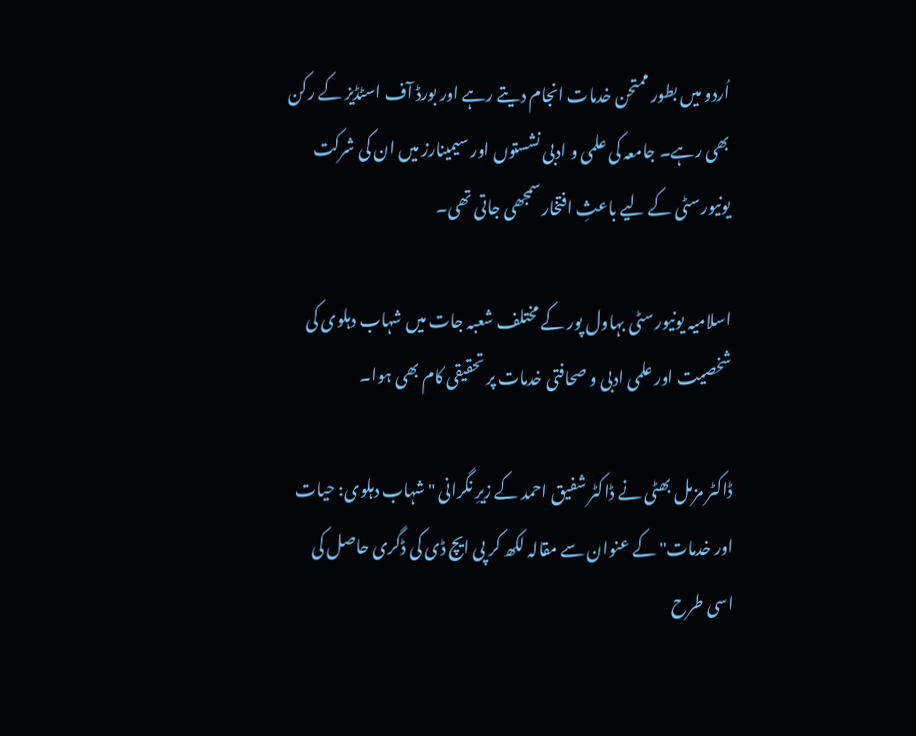اُردو میں بطور ممتحن خدمات انجام دیتے رہے اور بورڈ آف اسٹڈیز کے رکن بھی رہے۔ جامعہ کی علمی و ادبی نشستوں اور سیمینارز میں ان کی شرکت یونیورسٹی کے لیے باعثِ افتخارسمجھی جاتی تھی۔

اسلامیہ یونیورسٹی بہاول پور کے مختلف شعبہ جات میں شہاب دہلوی کی شخصیت اور علمی ادبی و صحافتی خدمات پر تحقیقی کام بھی ہوا۔

ڈاکٹر مزمل بھٹی نے ڈاکٹر شفیق احمد کے زیرِ نگرانی "شہاب دہلوی: حیات اور خدمات" کے عنوان سے مقالہ لکھ کر پی ایچ ڈی کی ڈگری حاصل کی اسی طرح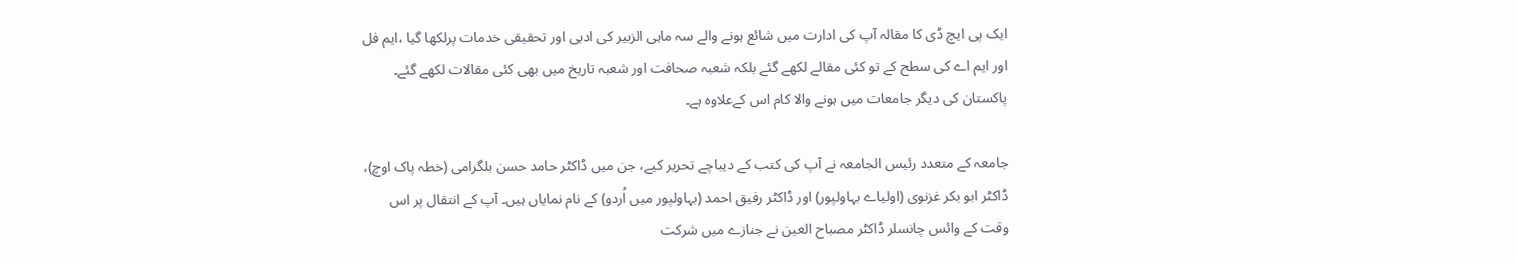ایک پی ایچ ڈی کا مقالہ آپ کی ادارت میں شائع ہونے والے سہ ماہی الزبیر کی ادبی اور تحقیقی خدمات پرلکھا گیا ،ایم فل اور ایم اے کی سطح کے تو کئی مقالے لکھے گئے بلکہ شعبہ صحافت اور شعبہ تاریخ میں بھی کئی مقالات لکھے گئے۔ پاکستان کی دیگر جامعات میں ہونے والا کام اس کےعلاوہ ہے۔

جامعہ کے متعدد رئیس الجامعہ نے آپ کی کتب کے دیباچے تحریر کیے، جن میں ڈاکٹر حامد حسن بلگرامی (خطہ پاک اوچ)، ڈاکٹر ابو بکر غزنوی (اولیاے بہاولپور) اور ڈاکٹر رفیق احمد (بہاولپور میں اُردو) کے نام نمایاں ہیں۔ آپ کے انتقال پر اس وقت کے وائس چانسلر ڈاکٹر مصباح العین نے جنازے میں شرکت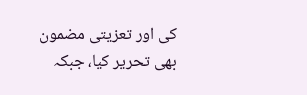کی اور تعزیتی مضمون بھی تحریر کیا، جبکہ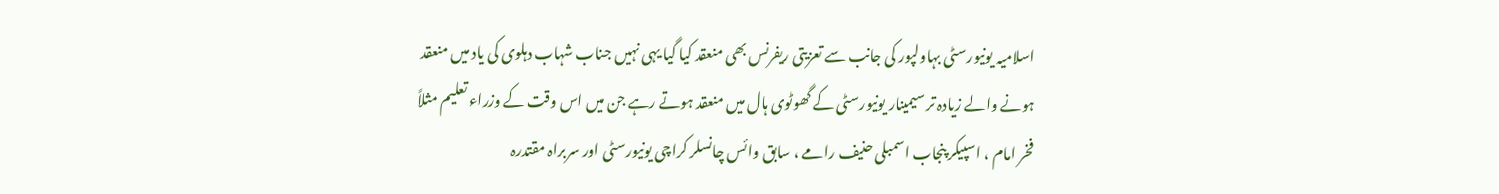اسلامیہ یونیورسٹی بہاولپور کی جانب سے تعزیتی ریفرنس بھی منعقد کیا گیا یہی نہیں جناب شہاب دہلوی کی یاد میں منعقد ہونے والے زیادہ تر سیمینار یونیورسٹی کے گھوٹوی ہال میں منعقد ہوتے رہے جن میں اس وقت کے وزراء تعلیم مثلاً فخر امام ، اسپیکر پنجاب اسمبلی حنیف رامے ، سابق وائس چانسلر کراچی یونیورسٹی اور سربراہ مقتدرہ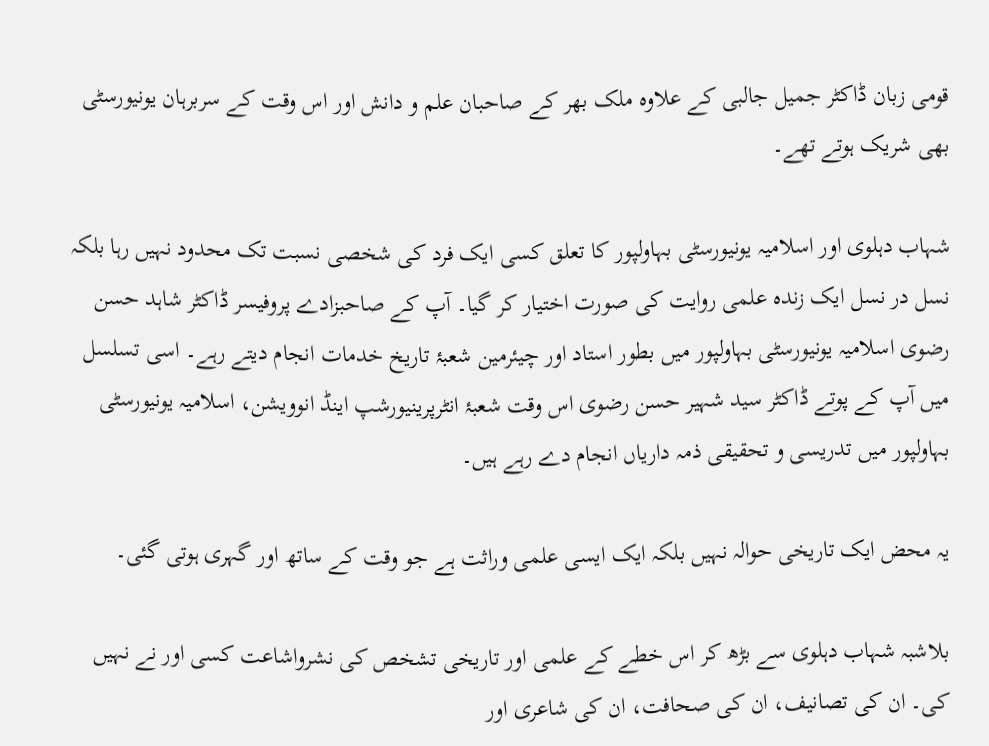قومی زبان ڈاکٹر جمیل جالبی کے علاوہ ملک بھر کے صاحبان علم و دانش اور اس وقت کے سربرہان یونیورسٹی بھی شریک ہوتے تھے۔

شہاب دہلوی اور اسلامیہ یونیورسٹی بہاولپور کا تعلق کسی ایک فرد کی شخصی نسبت تک محدود نہیں رہا بلکہ نسل در نسل ایک زندہ علمی روایت کی صورت اختیار کر گیا۔ آپ کے صاحبزادے پروفیسر ڈاکٹر شاہد حسن رضوی اسلامیہ یونیورسٹی بہاولپور میں بطور استاد اور چیئرمین شعبۂ تاریخ خدمات انجام دیتے رہے۔ اسی تسلسل میں آپ کے پوتے ڈاکٹر سید شہیر حسن رضوی اس وقت شعبۂ انٹرپرینیورشپ اینڈ انوویشن، اسلامیہ یونیورسٹی بہاولپور میں تدریسی و تحقیقی ذمہ داریاں انجام دے رہے ہیں۔

یہ محض ایک تاریخی حوالہ نہیں بلکہ ایک ایسی علمی وراثت ہے جو وقت کے ساتھ اور گہری ہوتی گئی۔

بلاشبہ شہاب دہلوی سے بڑھ کر اس خطے کے علمی اور تاریخی تشخص کی نشرواشاعت کسی اور نے نہیں کی۔ ان کی تصانیف، ان کی صحافت، ان کی شاعری اور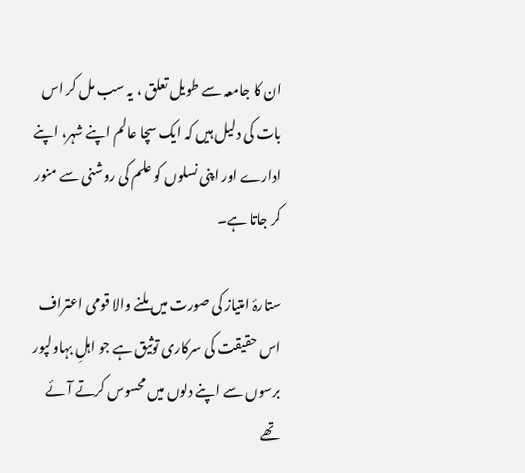ان کا جامعہ سے طویل تعلق ، یہ سب مل کر اس بات کی دلیل ہیں کہ ایک سچا عالم اپنے شہر، اپنے ادارے اور اپنی نسلوں کو علم کی روشنی سے منور کر جاتا ہے۔

ستارۂ امتیاز کی صورت میں ملنے والا قومی اعتراف اس حقیقت کی سرکاری توثیق ہے جو اہلِ بہاولپور برسوں سے اپنے دلوں میں محسوس کرتے آئے تھے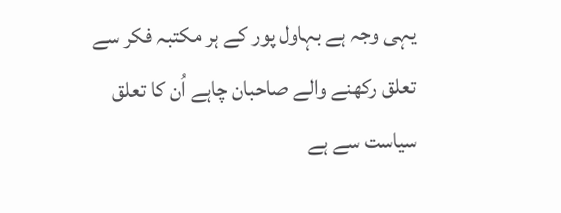یہی وجہ ہے بہاول پور کے ہر مکتبہ فکر سے تعلق رکھنے والے صاحبان چاہے اُن کا تعلق سیاست سے ہے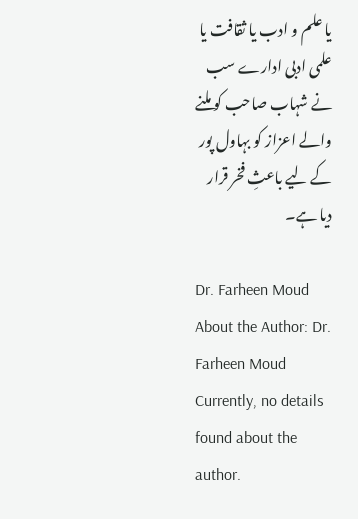یا علم و ادب یا ثقافت یا علمی ادبی ادارے سب نے شہاب صاحب کو ملنے والے اعزاز کو بہاول پور کے لیے باعثِ فخر قرار دیا ہے۔

Dr. Farheen Moud
About the Author: Dr. Farheen Moud Currently, no details found about the author.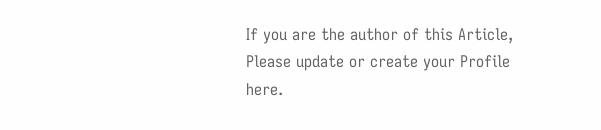If you are the author of this Article, Please update or create your Profile here.